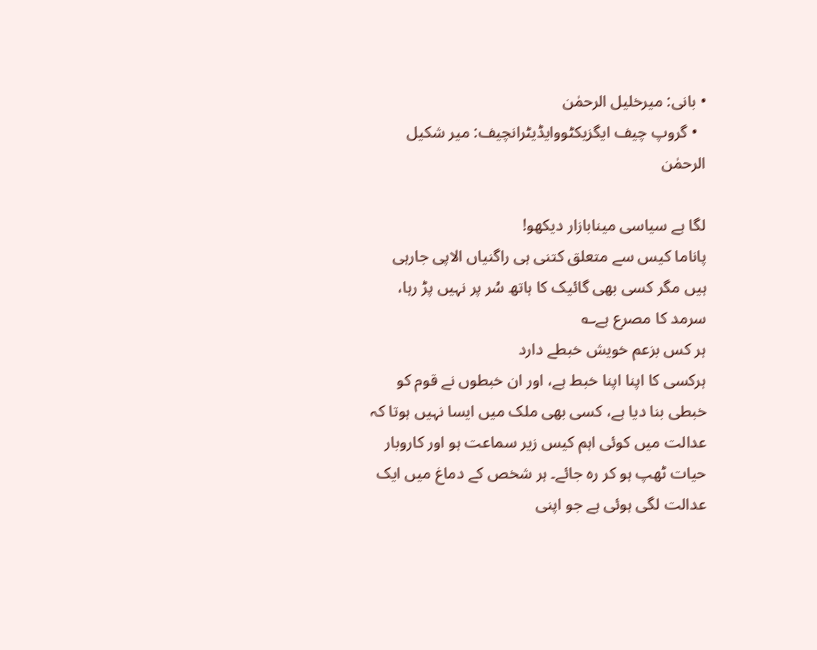• بانی: میرخلیل الرحمٰن
  • گروپ چیف ایگزیکٹووایڈیٹرانچیف: میر شکیل الرحمٰن

لگا ہے سیاسی مینابازار دیکھو!
پاناما کیس سے متعلق کتنی ہی راگنیاں الاپی جارہی ہیں مگر کسی بھی گائیک کا ہاتھ سُر پر نہیں پڑ رہا، سرمد کا مصرع ہے؎
ہر کس بزعم خویش خبطے دارد
ہرکسی کا اپنا اپنا خبط ہے، اور ان خبطوں نے قوم کو خبطی بنا دیا ہے، کسی بھی ملک میں ایسا نہیں ہوتا کہ عدالت میں کوئی اہم کیس زیر سماعت ہو اور کاروبار حیات ٹھپ ہو کر رہ جائے۔ ہر شخص کے دماغ میں ایک عدالت لگی ہوئی ہے جو اپنی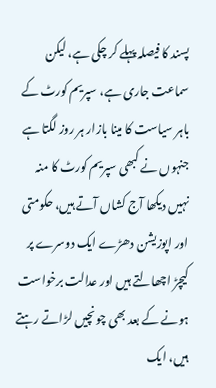پسند کا فیصلہ پہلے کر چکی ہے، لیکن سماعت جاری ہے، سپریم کورٹ کے باہر سیاست کا مینا بازار ہر روز لگتا ہے جنہوں نے کبھی سپریم کورٹ کا منہ نہیں دیکھا آج کشاں آتے ہیں، حکومتی اور اپوزیشن دھڑے ایک دوسرے پر کیچڑ اچھالتے ہیں اور عدالت برخواست ہونے کے بعد بھی چونچیں لڑاتے رہتے ہیں، ایک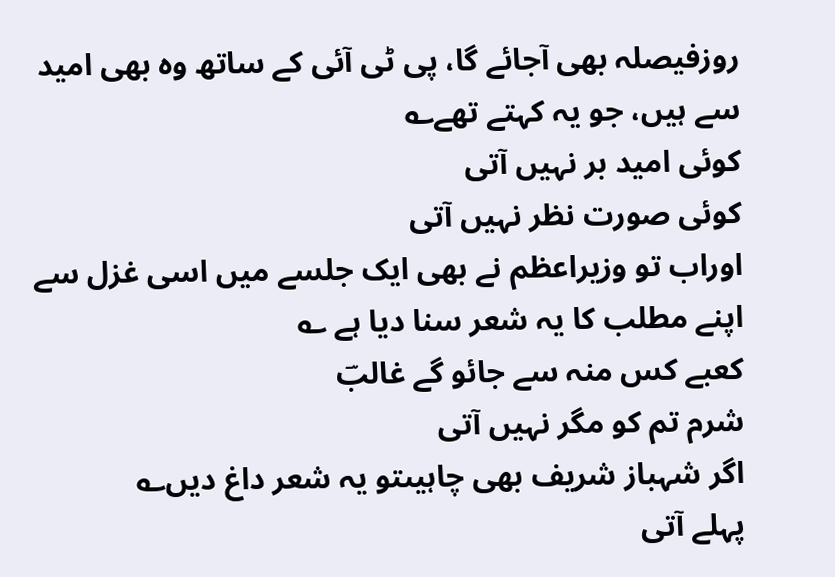روزفیصلہ بھی آجائے گا، پی ٹی آئی کے ساتھ وہ بھی امید سے ہیں، جو یہ کہتے تھے؎
کوئی امید بر نہیں آتی
کوئی صورت نظر نہیں آتی
اوراب تو وزیراعظم نے بھی ایک جلسے میں اسی غزل سے اپنے مطلب کا یہ شعر سنا دیا ہے ؎
کعبے کس منہ سے جائو گے غالبؔ
شرم تم کو مگر نہیں آتی
اگر شہباز شریف بھی چاہیںتو یہ شعر داغ دیں؎
پہلے آتی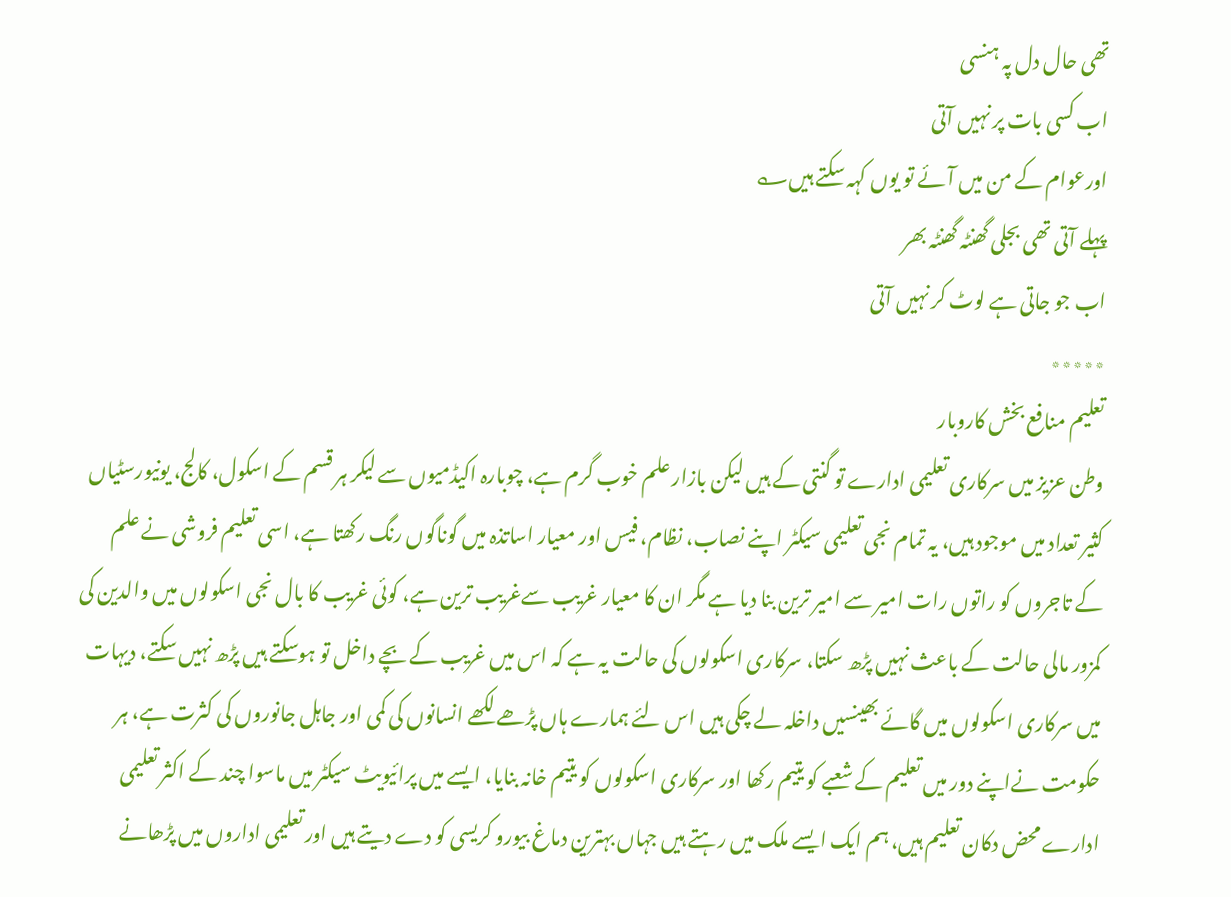تھی حال دل پہ ہنسی
اب کسی بات پر نہیں آتی
اورعوام کے من میں آئے تو یوں کہہ سکتے ہیں؎
پہلے آتی تھی بجلی گھنٹہ گھنٹہ بھر
اب جو جاتی ہے لوٹ کر نہیں آتی
٭٭٭٭٭
تعلیم منافع بخش کاروبار
وطن عزیز میں سرکاری تعلیمی ادارے تو گنتی کے ہیں لیکن بازار علم خوب گرم ہے، چوبارہ اکیڈمیوں سے لیکر ہر قسم کے اسکول، کالج، یونیورسٹیاں کثیر تعداد میں موجود ہیں، یہ تمام نجی تعلیمی سیکٹر اپنے نصاب، نظام، فیس اور معیار اساتذہ میں گوناگوں رنگ رکھتا ہے، اسی تعلیم فروشی نے علم کے تاجروں کو راتوں رات امیر سے امیر ترین بنا دیا ہے مگر ان کا معیار غریب سےغریب ترین ہے، کوئی غریب کا بال نجی اسکولوں میں والدین کی کمزور مالی حالت کے باعث نہیں پڑھ سکتا، سرکاری اسکولوں کی حالت یہ ہے کہ اس میں غریب کے بچے داخل تو ہوسکتے ہیں پڑھ نہیں سکتے، دیہات میں سرکاری اسکولوں میں گائے بھینسیں داخلہ لے چکی ہیں اس لئے ہمارے ہاں پڑھے لکھے انسانوں کی کمی اور جاہل جانوروں کی کثرت ہے، ہر حکومت نےاپنے دور میں تعلیم کے شعبے کو یتیم رکھا اور سرکاری اسکولوں کو یتیم خانہ بنایا، ایسے میں پرائیویٹ سیکٹر میں ماسوا چند کے اکثر تعلیمی ادارے محض دکان تعلیم ہیں، ہم ایک ایسے ملک میں رہتے ہیں جہاں بہترین دماغ بیورو کریسی کو دے دیتے ہیں اور تعلیمی اداروں میں پڑھانے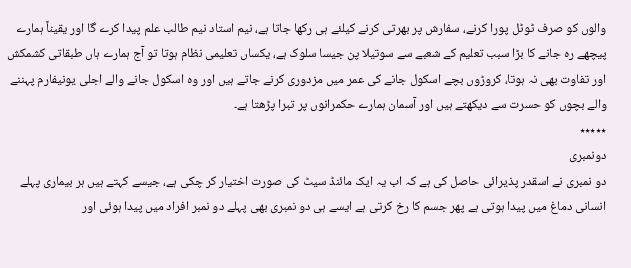والوں کو صرف ٹوٹل پورا کرنے، سفارش پر بھرتی کرنے کیلئے ہی رکھا جاتا ہے، نیم استاد نیم طالب علم پیدا کرے گا اور یقیناً ہمارے پیچھے رہ جانے کا بڑا سبب تعلیم کے شعبے سے سوتیلا پن جیسا سلوک ہے، یکساں تعلیمی نظام ہوتا تو آج ہمارے ہاں طبقاتی کشمکش اور تفاوت بھی نہ ہوتا، کروڑوں بچے اسکول جانے کی عمر میں مزدوری کرنے جاتے ہیں اور وہ اسکول جانے والے اجلی یونیفارم پہننے والے بچوں کو حسرت سے دیکھتے ہیں اور آسمان ہمارے حکمرانوں پر تبرا پڑھتا ہے۔
٭٭٭٭٭
دونمبری
دو نمبری نے اسقدر پذیرائی حاصل کی ہے کہ اب یہ ایک مائنڈ سیٹ کی صورت اختیار کر چکی ہے، جیسے کہتے ہیں ہر بیماری پہلے انسانی دماغ میں پیدا ہوتی ہے پھر جسم کا رخ کرتی ہے ایسے ہی دو نمبری بھی پہلے دو نمبر افراد میں پیدا ہوئی اور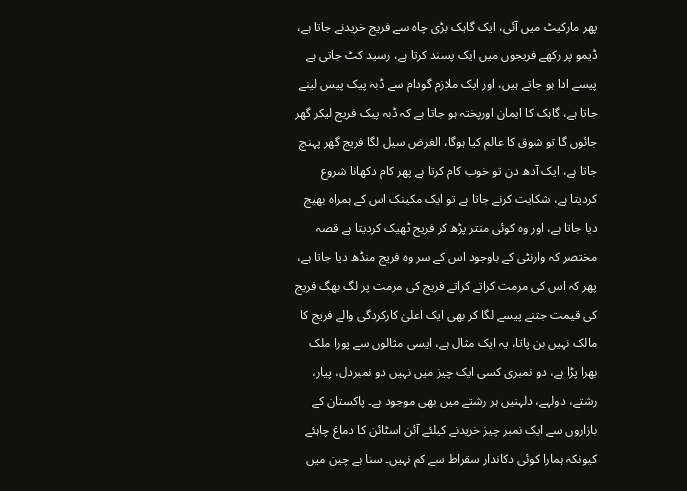پھر مارکیٹ میں آئی، ایک گاہک بڑی چاہ سے فریج خریدنے جاتا ہے، ڈیمو پر رکھے فریجوں میں ایک پسند کرتا ہے، رسید کٹ جاتی ہے پیسے ادا ہو جاتے ہیں، اور ایک ملازم گودام سے ڈبہ پیک پیس لینے جاتا ہے، گاہک کا ایمان اورپختہ ہو جاتا ہے کہ ڈبہ پیک فریج لیکر گھر جائوں گا تو شوق کا عالم کیا ہوگا، الغرض سیل لگا فریج گھر پہنچ جاتا ہے، ایک آدھ دن تو خوب کام کرتا ہے پھر کام دکھانا شروع کردیتا ہے، شکایت کرنے جاتا ہے تو ایک مکینک اس کے ہمراہ بھیج دیا جاتا ہے، اور وہ کوئی منتر پڑھ کر فریج ٹھیک کردیتا ہے قصہ مختصر کہ وارنٹی کے باوجود اس کے سر وہ فریج منڈھ دیا جاتا ہے، پھر کہ اس کی مرمت کراتے کراتے فریج کی مرمت پر لگ بھگ فریج کی قیمت جتنے پیسے لگا کر بھی ایک اعلیٰ کارکردگی والے فریج کا مالک نہیں بن پاتا، یہ ایک مثال ہے، ایسی مثالوں سے پورا ملک بھرا پڑا ہے، دو نمبری کسی ایک چیز میں نہیں دو نمبردل، پیار، رشتے، دولہے، دلہنیں ہر رشتے میں بھی موجود ہے۔ پاکستان کے بازاروں سے ایک نمبر چیز خریدنے کیلئے آئن اسٹائن کا دماغ چاہئے کیونکہ ہمارا کوئی دکاندار سقراط سے کم نہیں۔ سنا ہے چین میں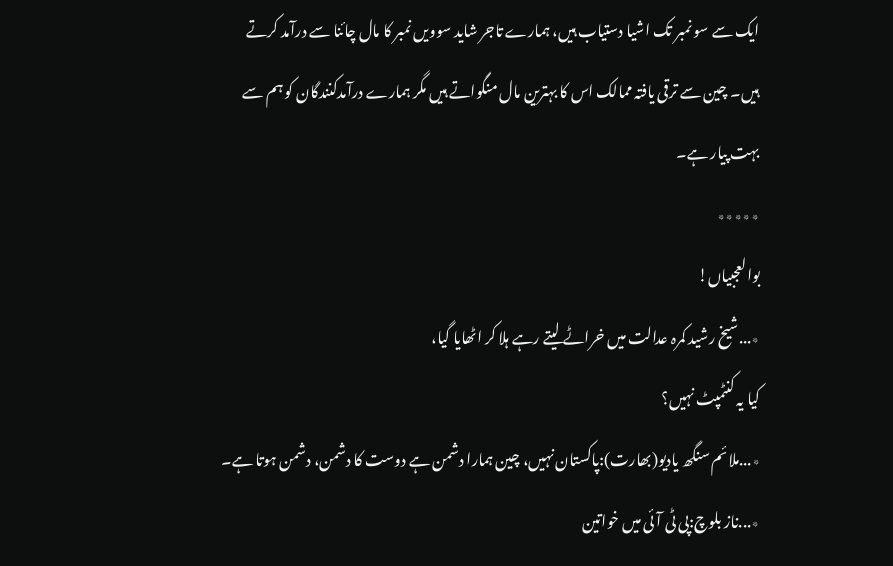ایک سے سو نمبر تک اشیا دستیاب ہیں، ہمارے تاجر شاید سوویں نمبر کا مال چائنا سے درآمد کرتے ہیں۔ چین سے ترقی یافتہ ممالک اس کا بہترین مال منگواتے ہیں مگر ہمارے درآمدکنندگان کو ہم سے بہت پیار ہے۔
٭٭٭٭٭
بوالعجبیاں!
٭...شیخ رشید کمرہ عدالت میں خراٹے لیتے رہے ہلا کر اٹھایا گیا،
کیا یہ کنٹمپٹ نہیں؟
٭...ملائم سنگھ یادیو(بھارت):پاکستان نہیں، چین ہمارا دشمن ہے دوست کا دشمن، دشمن ہوتا ہے۔
٭...ناز بلوچ:پی ٹی آئی میں خواتین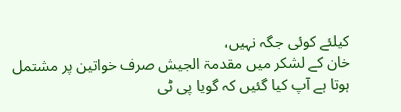کیلئے کوئی جگہ نہیں،
خان کے لشکر میں مقدمۃ الجیش صرف خواتین پر مشتمل ہوتا ہے آپ کیا گئیں کہ گویا پی ٹی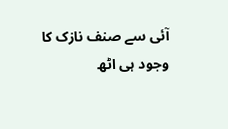آئی سے صنف نازک کا وجود ہی اٹھ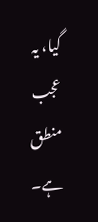گیا، یہ عجب منطق ہے۔